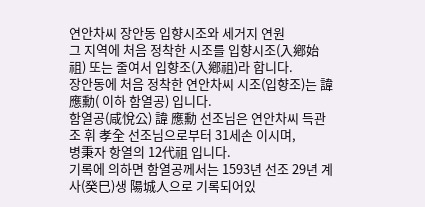연안차씨 장안동 입향시조와 세거지 연원
그 지역에 처음 정착한 시조를 입향시조(入鄕始祖) 또는 줄여서 입향조(入鄕祖)라 합니다.
장안동에 처음 정착한 연안차씨 시조(입향조)는 諱 應勳( 이하 함열공) 입니다.
함열공(咸悅公) 諱 應勳 선조님은 연안차씨 득관조 휘 孝全 선조님으로부터 31세손 이시며,
병秉자 항열의 12代祖 입니다.
기록에 의하면 함열공께서는 1593년 선조 29년 계사(癸巳)생 陽城人으로 기록되어있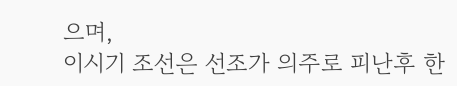으며,
이시기 조선은 선조가 의주로 피난후 한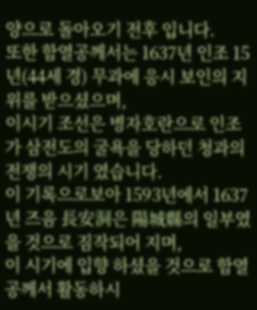양으로 돌아오기 전후 입니다.
또한 함열공께서는 1637년 인조 15년(44세 경) 무과에 응시 보인의 지위를 받으셨으며,
이시기 조선은 병자호란으로 인조가 삼전도의 굴욕을 당하던 청과의 전쟁의 시기 였습니다.
이 기록으로보아 1593년에서 1637년 즈음 長安洞은 陽城縣의 일부였을 것으로 짐작되어 지며,
이 시기에 입향 하셨을 것으로 함열공께서 활동하시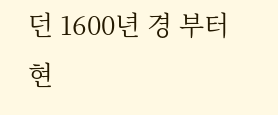던 1600년 경 부터 현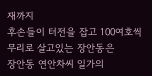재까지
후손들이 터전을 잡고 100여호씩 무리로 살고있는 장안동은
장안동 연안차씨 일가의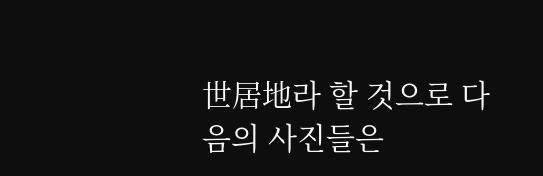世居地라 할 것으로 다음의 사진들은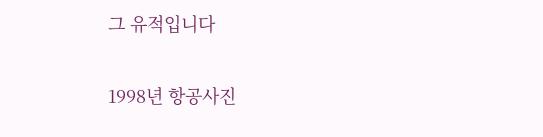그 유적입니다

1998년 항공사진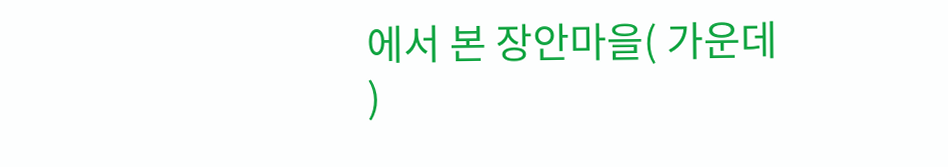에서 본 장안마을( 가운데 )